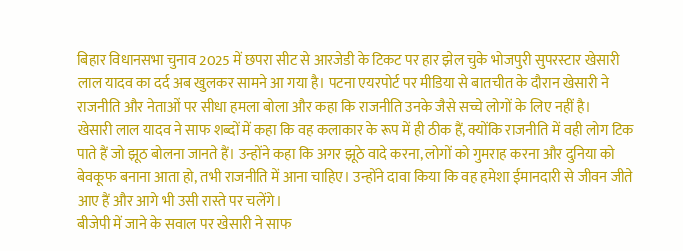बिहार विधानसभा चुनाव 2025 में छपरा सीट से आरजेडी के टिकट पर हार झेल चुके भोजपुरी सुपरस्टार खेसारी लाल यादव का दर्द अब खुलकर सामने आ गया है। पटना एयरपोर्ट पर मीडिया से बातचीत के दौरान खेसारी ने राजनीति और नेताओं पर सीधा हमला बोला और कहा कि राजनीति उनके जैसे सच्चे लोगों के लिए नहीं है।
खेसारी लाल यादव ने साफ शब्दों में कहा कि वह कलाकार के रूप में ही ठीक हैं, क्योंकि राजनीति में वही लोग टिक पाते हैं जो झूठ बोलना जानते हैं। उन्होंने कहा कि अगर झूठे वादे करना, लोगों को गुमराह करना और दुनिया को बेवकूफ बनाना आता हो, तभी राजनीति में आना चाहिए। उन्होंने दावा किया कि वह हमेशा ईमानदारी से जीवन जीते आए हैं और आगे भी उसी रास्ते पर चलेंगे।
बीजेपी में जाने के सवाल पर खेसारी ने साफ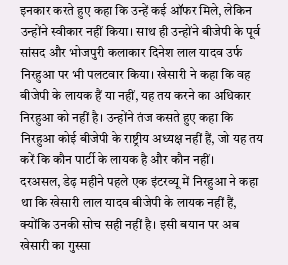इनकार करते हुए कहा कि उन्हें कई ऑफर मिले, लेकिन उन्होंने स्वीकार नहीं किया। साथ ही उन्होंने बीजेपी के पूर्व सांसद और भोजपुरी कलाकार दिनेश लाल यादव उर्फ निरहुआ पर भी पलटवार किया। खेसारी ने कहा कि वह बीजेपी के लायक हैं या नहीं, यह तय करने का अधिकार निरहुआ को नहीं है। उन्होंने तंज कसते हुए कहा कि निरहुआ कोई बीजेपी के राष्ट्रीय अध्यक्ष नहीं हैं, जो यह तय करें कि कौन पार्टी के लायक है और कौन नहीं।
दरअसल, डेढ़ महीने पहले एक इंटरव्यू में निरहुआ ने कहा था कि खेसारी लाल यादव बीजेपी के लायक नहीं हैं, क्योंकि उनकी सोच सही नहीं है। इसी बयान पर अब खेसारी का गुस्सा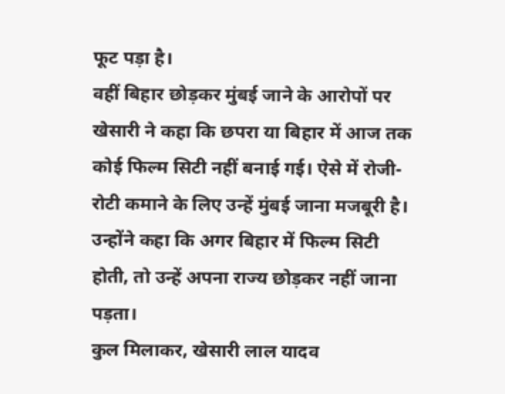फूट पड़ा है।
वहीं बिहार छोड़कर मुंबई जाने के आरोपों पर खेसारी ने कहा कि छपरा या बिहार में आज तक कोई फिल्म सिटी नहीं बनाई गई। ऐसे में रोजी-रोटी कमाने के लिए उन्हें मुंबई जाना मजबूरी है। उन्होंने कहा कि अगर बिहार में फिल्म सिटी होती, तो उन्हें अपना राज्य छोड़कर नहीं जाना पड़ता।
कुल मिलाकर, खेसारी लाल यादव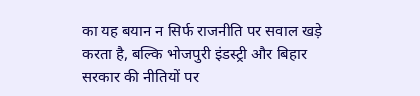का यह बयान न सिर्फ राजनीति पर सवाल खड़े करता है, बल्कि भोजपुरी इंडस्ट्री और बिहार सरकार की नीतियों पर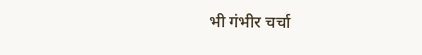भी गंभीर चर्चा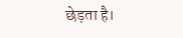छेड़ता है।